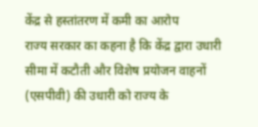केंद्र से हस्तांतरण में कमी का आरोप
राज्य सरकार का कहना है कि केंद्र द्वारा उधारी सीमा में कटौती और विशेष प्रयोजन वाहनों (एसपीवी) की उधारी को राज्य के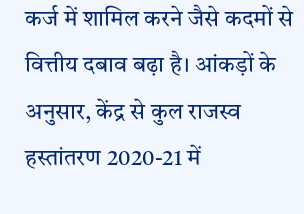कर्ज में शामिल करने जैसे कदमों से वित्तीय दबाव बढ़ा है। आंकड़ों के अनुसार, केंद्र से कुल राजस्व हस्तांतरण 2020-21 में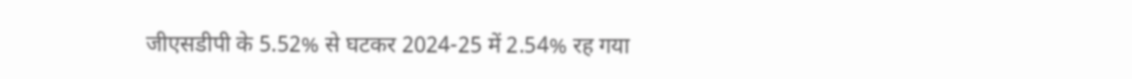जीएसडीपी के 5.52% से घटकर 2024-25 में 2.54% रह गया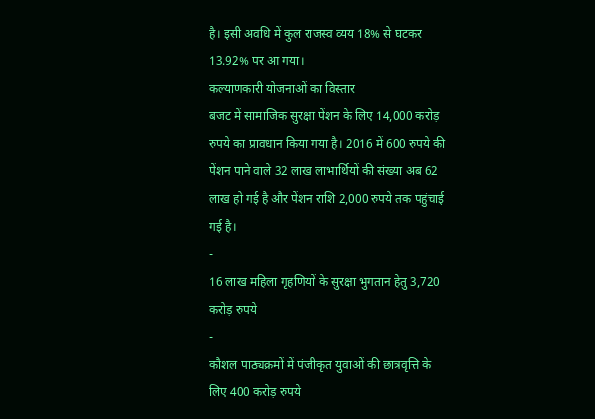है। इसी अवधि में कुल राजस्व व्यय 18% से घटकर 13.92% पर आ गया।
कल्याणकारी योजनाओं का विस्तार
बजट में सामाजिक सुरक्षा पेंशन के लिए 14,000 करोड़ रुपये का प्रावधान किया गया है। 2016 में 600 रुपये की पेंशन पाने वाले 32 लाख लाभार्थियों की संख्या अब 62 लाख हो गई है और पेंशन राशि 2,000 रुपये तक पहुंचाई गई है।
-
16 लाख महिला गृहणियों के सुरक्षा भुगतान हेतु 3,720 करोड़ रुपये
-
कौशल पाठ्यक्रमों में पंजीकृत युवाओं की छात्रवृत्ति के लिए 400 करोड़ रुपये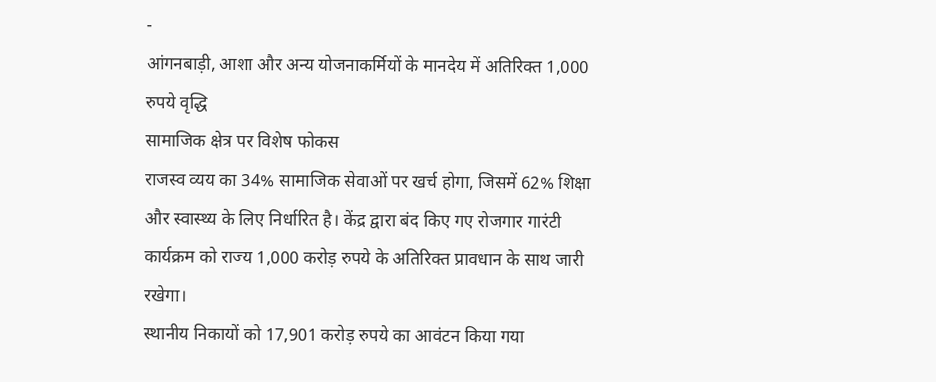-
आंगनबाड़ी, आशा और अन्य योजनाकर्मियों के मानदेय में अतिरिक्त 1,000 रुपये वृद्धि
सामाजिक क्षेत्र पर विशेष फोकस
राजस्व व्यय का 34% सामाजिक सेवाओं पर खर्च होगा, जिसमें 62% शिक्षा और स्वास्थ्य के लिए निर्धारित है। केंद्र द्वारा बंद किए गए रोजगार गारंटी कार्यक्रम को राज्य 1,000 करोड़ रुपये के अतिरिक्त प्रावधान के साथ जारी रखेगा।
स्थानीय निकायों को 17,901 करोड़ रुपये का आवंटन किया गया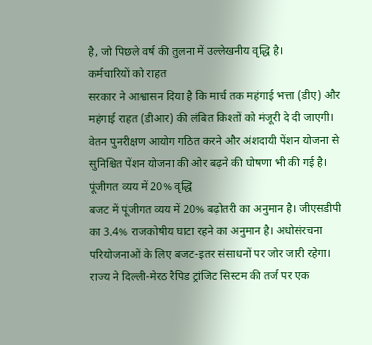है, जो पिछले वर्ष की तुलना में उल्लेखनीय वृद्धि है।
कर्मचारियों को राहत
सरकार ने आश्वासन दिया है कि मार्च तक महंगाई भत्ता (डीए) और महंगाई राहत (डीआर) की लंबित किश्तों को मंजूरी दे दी जाएगी। वेतन पुनरीक्षण आयोग गठित करने और अंशदायी पेंशन योजना से सुनिश्चित पेंशन योजना की ओर बढ़ने की घोषणा भी की गई है।
पूंजीगत व्यय में 20% वृद्धि
बजट में पूंजीगत व्यय में 20% बढ़ोतरी का अनुमान है। जीएसडीपी का 3.4% राजकोषीय घाटा रहने का अनुमान है। अधोसंरचना परियोजनाओं के लिए बजट-इतर संसाधनों पर जोर जारी रहेगा।
राज्य ने दिल्ली-मेरठ रैपिड ट्रांजिट सिस्टम की तर्ज पर एक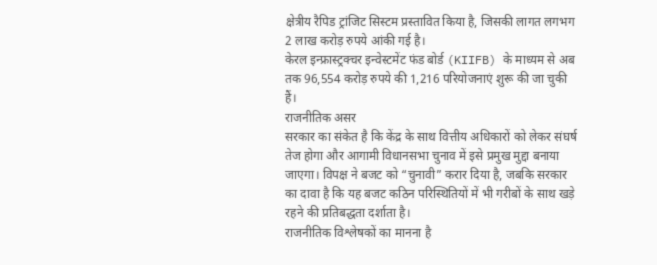क्षेत्रीय रैपिड ट्रांजिट सिस्टम प्रस्तावित किया है, जिसकी लागत लगभग 2 लाख करोड़ रुपये आंकी गई है।
केरल इन्फ्रास्ट्रक्चर इन्वेस्टमेंट फंड बोर्ड (KIIFB) के माध्यम से अब तक 96,554 करोड़ रुपये की 1,216 परियोजनाएं शुरू की जा चुकी हैं।
राजनीतिक असर
सरकार का संकेत है कि केंद्र के साथ वित्तीय अधिकारों को लेकर संघर्ष तेज होगा और आगामी विधानसभा चुनाव में इसे प्रमुख मुद्दा बनाया जाएगा। विपक्ष ने बजट को “चुनावी” करार दिया है, जबकि सरकार का दावा है कि यह बजट कठिन परिस्थितियों में भी गरीबों के साथ खड़े रहने की प्रतिबद्धता दर्शाता है।
राजनीतिक विश्लेषकों का मानना है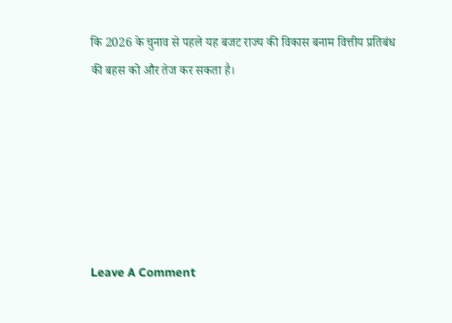कि 2026 के चुनाव से पहले यह बजट राज्य की विकास बनाम वित्तीय प्रतिबंध की बहस को और तेज कर सकता है।






Leave A Comment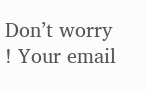Don’t worry ! Your email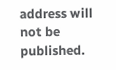address will not be published.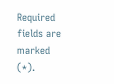Required fields are marked (*).